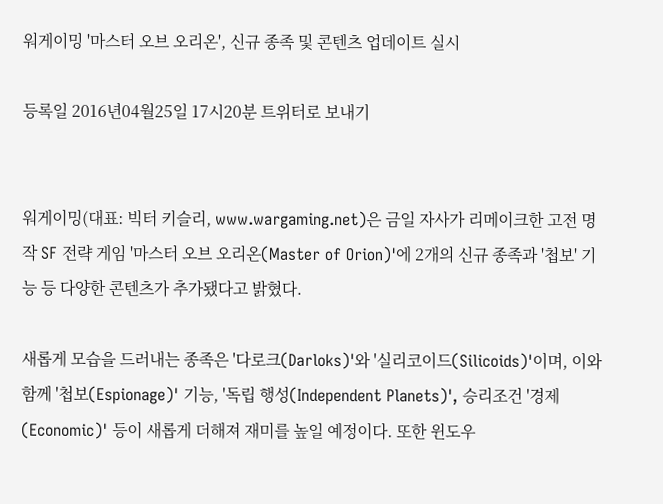워게이밍 '마스터 오브 오리온', 신규 종족 및 콘텐츠 업데이트 실시

등록일 2016년04월25일 17시20분 트위터로 보내기


워게이밍(대표: 빅터 키슬리, www.wargaming.net)은 금일 자사가 리메이크한 고전 명작 SF 전략 게임 '마스터 오브 오리온(Master of Orion)'에 2개의 신규 종족과 '첩보' 기능 등 다양한 콘텐츠가 추가됐다고 밝혔다.

새롭게 모습을 드러내는 종족은 '다로크(Darloks)'와 '실리코이드(Silicoids)'이며, 이와 함께 '첩보(Espionage)' 기능, '독립 행성(Independent Planets)', 승리조건 '경제(Economic)' 등이 새롭게 더해져 재미를 높일 예정이다. 또한 윈도우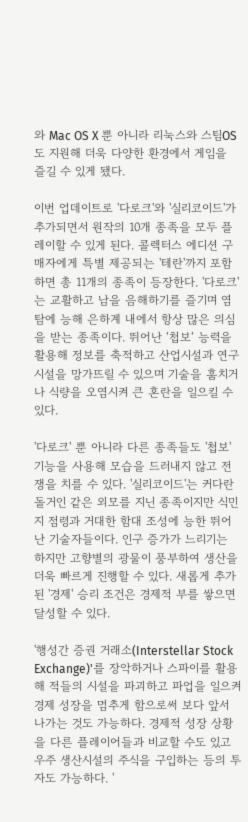와 Mac OS X 뿐 아니라 리눅스와 스팀OS도 지원해 더욱 다양한 환경에서 게임을 즐길 수 있게 됐다.

이번 업데이트로 '다로크'와 '실리코이드'가 추가되면서 원작의 10개 종족을 모두 플레이할 수 있게 된다. 콜렉터스 에디션 구매자에게 특별 제공되는 '테란'까지 포함하면 총 11개의 종족이 등장한다. '다로크'는 교활하고 남을 음해하기를 즐기며 염탐에 능해 은하계 내에서 항상 많은 의심을 받는 종족이다. 뛰어난 ‘첩보‘ 능력을 활용해 정보를 축적하고 산업시설과 연구시설을 망가뜨릴 수 있으며 기술을 훔치거나 식량을 오염시켜 큰 혼란을 일으킬 수 있다.

'다로크' 뿐 아니라 다른 종족들도 '첩보' 기능을 사용해 모습을 드러내지 않고 전쟁을 치를 수 있다. '실리코이드'는 커다란 돌거인 같은 외모를 지닌 종족이지만 식민지 점령과 거대한 함대 조성에 능한 뛰어난 기술자들이다. 인구 증가가 느리기는 하지만 고향별의 광물이 풍부하여 생산을 더욱 빠르게 진행할 수 있다. 새롭게 추가된 '경제' 승리 조건은 경제적 부를 쌓으면 달성할 수 있다.

'행성간 증권 거래소(Interstellar Stock Exchange)'를 장악하거나 스파이를 활용해 적들의 시설을 파괴하고 파업을 일으켜 경제 성장을 멈추게 함으로써 보다 앞서 나가는 것도 가능하다. 경제적 성장 상황을 다른 플레이어들과 비교할 수도 있고 우주 생산시설의 주식을 구입하는 등의 투자도 가능하다. '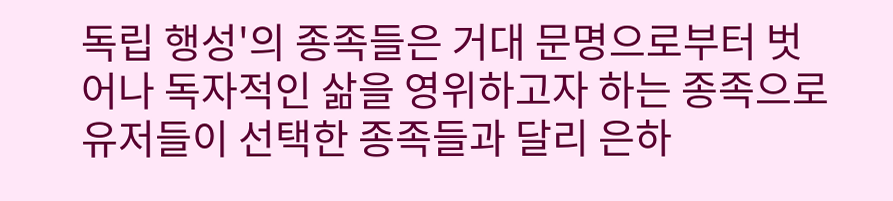독립 행성'의 종족들은 거대 문명으로부터 벗어나 독자적인 삶을 영위하고자 하는 종족으로 유저들이 선택한 종족들과 달리 은하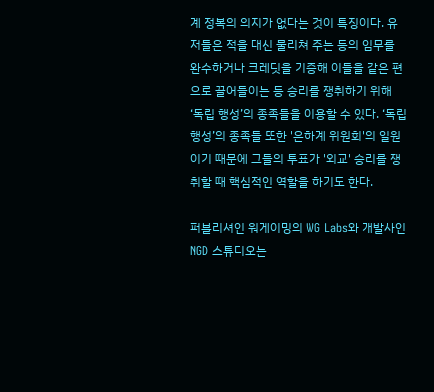계 정복의 의지가 없다는 것이 특징이다. 유저들은 적을 대신 물리쳐 주는 등의 임무를 완수하거나 크레딧을 기증해 이들을 같은 편으로 끌어들이는 등 승리를 쟁취하기 위해 ‘독립 행성’의 종족들을 이용할 수 있다. ‘독립 행성’의 종족들 또한 '은하계 위원회'의 일원이기 때문에 그들의 투표가 '외교' 승리를 쟁취할 때 핵심적인 역할을 하기도 한다.

퍼블리셔인 워게이밍의 WG Labs와 개발사인 NGD 스튜디오는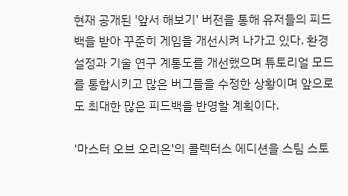현재 공개된 '앞서 해보기' 버전을 통해 유저들의 피드백을 받아 꾸준히 게임을 개선시켜 나가고 있다. 환경 설정과 기술 연구 계통도를 개선했으며 튜토리얼 모드를 통합시키고 많은 버그들을 수정한 상황이며 앞으로도 최대한 많은 피드백을 반영할 계획이다.

'마스터 오브 오리온'의 콜렉터스 에디션을 스팀 스토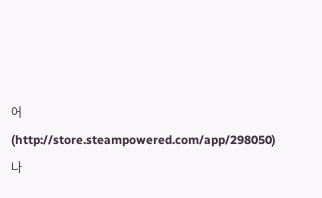어(http://store.steampowered.com/app/298050)나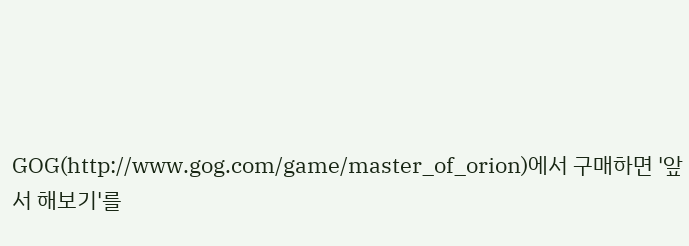GOG(http://www.gog.com/game/master_of_orion)에서 구매하면 '앞서 해보기'를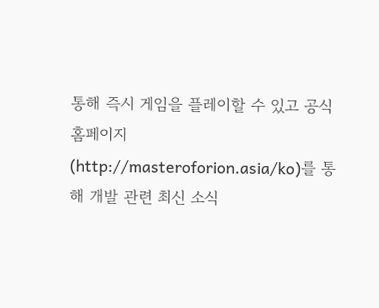통해 즉시 게임을 플레이할 수 있고 공식 홈페이지(http://masteroforion.asia/ko)를 통해 개발 관련 최신 소식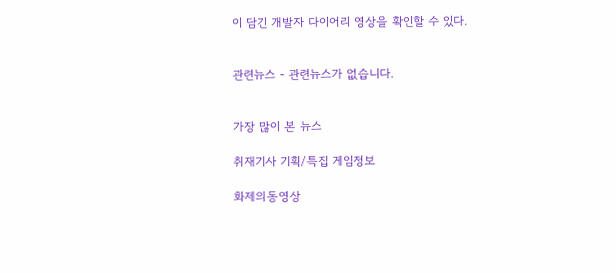이 담긴 개발자 다이어리 영상을 확인할 수 있다.


관련뉴스 - 관련뉴스가 없습니다.


가장 많이 본 뉴스

취재기사 기획/특집 게임정보

화제의동영상